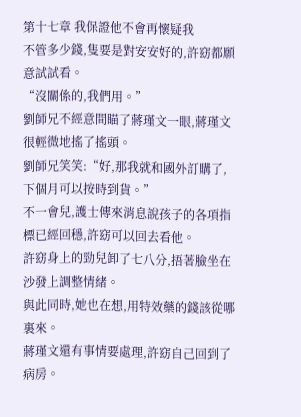第十七章 我保證他不會再懷疑我
不管多少錢,隻要是對安安好的,許窈都願意試試看。
“沒關係的,我們用。”
劉師兄不經意間瞄了蔣瑾文一眼,蔣瑾文很輕微地搖了搖頭。
劉師兄笑笑:“好,那我就和國外訂購了,下個月可以按時到貨。”
不一會兒,護士傳來消息說孩子的各項指標已經回穩,許窈可以回去看他。
許窈身上的勁兒卸了七八分,捂著臉坐在沙發上調整情緒。
與此同時,她也在想,用特效藥的錢該從哪裏來。
蔣瑾文還有事情要處理,許窈自己回到了病房。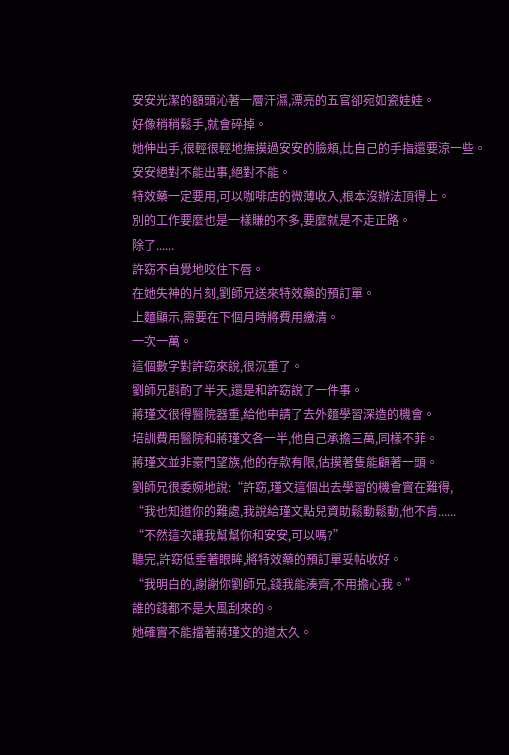安安光潔的額頭沁著一層汗濕,漂亮的五官卻宛如瓷娃娃。
好像稍稍鬆手,就會碎掉。
她伸出手,很輕很輕地撫摸過安安的臉頰,比自己的手指還要涼一些。
安安絕對不能出事,絕對不能。
特效藥一定要用,可以咖啡店的微薄收入,根本沒辦法頂得上。
別的工作要麼也是一樣賺的不多,要麼就是不走正路。
除了......
許窈不自覺地咬住下唇。
在她失神的片刻,劉師兄送來特效藥的預訂單。
上麵顯示,需要在下個月時將費用繳清。
一次一萬。
這個數字對許窈來說,很沉重了。
劉師兄斟酌了半天,還是和許窈說了一件事。
蔣瑾文很得醫院器重,給他申請了去外麵學習深造的機會。
培訓費用醫院和蔣瑾文各一半,他自己承擔三萬,同樣不菲。
蔣瑾文並非豪門望族,他的存款有限,估摸著隻能顧著一頭。
劉師兄很委婉地說:“許窈,瑾文這個出去學習的機會實在難得,
“我也知道你的難處,我說給瑾文點兒資助鬆動鬆動,他不肯......
“不然這次讓我幫幫你和安安,可以嗎?”
聽完,許窈低垂著眼眸,將特效藥的預訂單妥帖收好。
“我明白的,謝謝你劉師兄,錢我能湊齊,不用擔心我。”
誰的錢都不是大風刮來的。
她確實不能擋著蔣瑾文的道太久。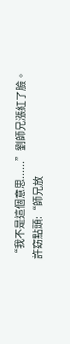“我不是這個意思......”劉師兄漲紅了臉。
許窈點頭:“師兄放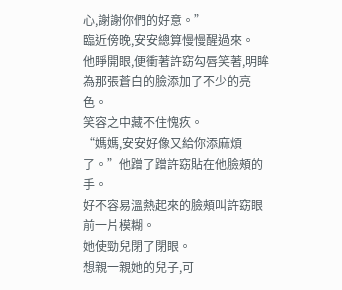心,謝謝你們的好意。”
臨近傍晚,安安總算慢慢醒過來。
他睜開眼,便衝著許窈勾唇笑著,明眸為那張蒼白的臉添加了不少的亮色。
笑容之中藏不住愧疚。
“媽媽,安安好像又給你添麻煩了。”他蹭了蹭許窈貼在他臉頰的手。
好不容易溫熱起來的臉頰叫許窈眼前一片模糊。
她使勁兒閉了閉眼。
想親一親她的兒子,可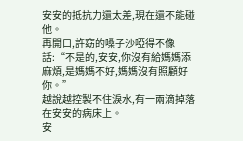安安的抵抗力還太差,現在還不能碰他。
再開口,許窈的嗓子沙啞得不像話:“不是的,安安,你沒有給媽媽添麻煩,是媽媽不好,媽媽沒有照顧好你。”
越說越控製不住淚水,有一兩滴掉落在安安的病床上。
安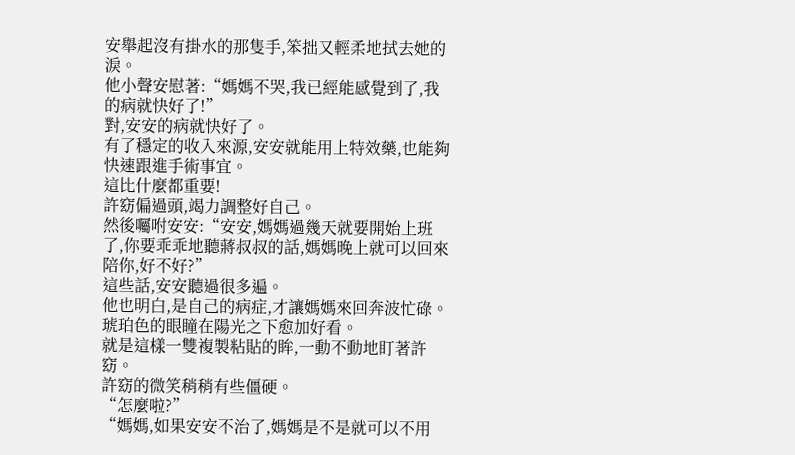安舉起沒有掛水的那隻手,笨拙又輕柔地拭去她的淚。
他小聲安慰著:“媽媽不哭,我已經能感覺到了,我的病就快好了!”
對,安安的病就快好了。
有了穩定的收入來源,安安就能用上特效藥,也能夠快速跟進手術事宜。
這比什麼都重要!
許窈偏過頭,竭力調整好自己。
然後囑咐安安:“安安,媽媽過幾天就要開始上班了,你要乖乖地聽蔣叔叔的話,媽媽晚上就可以回來陪你,好不好?”
這些話,安安聽過很多遍。
他也明白,是自己的病症,才讓媽媽來回奔波忙碌。
琥珀色的眼瞳在陽光之下愈加好看。
就是這樣一雙複製粘貼的眸,一動不動地盯著許窈。
許窈的微笑稍稍有些僵硬。
“怎麼啦?”
“媽媽,如果安安不治了,媽媽是不是就可以不用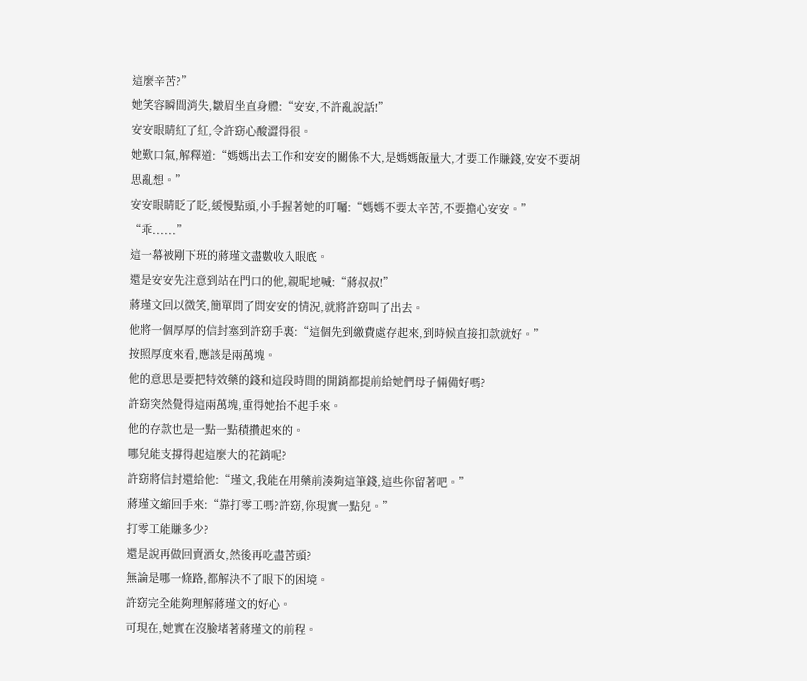這麼辛苦?”
她笑容瞬間消失,皺眉坐直身體:“安安,不許亂說話!”
安安眼睛紅了紅,令許窈心酸澀得很。
她歎口氣,解釋道:“媽媽出去工作和安安的關係不大,是媽媽飯量大,才要工作賺錢,安安不要胡思亂想。”
安安眼睛眨了眨,緩慢點頭,小手握著她的叮囑:“媽媽不要太辛苦,不要擔心安安。”
“乖......”
這一幕被剛下班的蔣瑾文盡數收入眼底。
還是安安先注意到站在門口的他,親昵地喊:“蔣叔叔!”
蔣瑾文回以微笑,簡單問了問安安的情況,就將許窈叫了出去。
他將一個厚厚的信封塞到許窈手裏:“這個先到繳費處存起來,到時候直接扣款就好。”
按照厚度來看,應該是兩萬塊。
他的意思是要把特效藥的錢和這段時間的開銷都提前給她們母子倆備好嗎?
許窈突然覺得這兩萬塊,重得她抬不起手來。
他的存款也是一點一點積攢起來的。
哪兒能支撐得起這麼大的花銷呢?
許窈將信封還給他:“瑾文,我能在用藥前湊夠這筆錢,這些你留著吧。”
蔣瑾文縮回手來:“靠打零工嗎?許窈,你現實一點兒。”
打零工能賺多少?
還是說再做回賣酒女,然後再吃盡苦頭?
無論是哪一條路,都解決不了眼下的困境。
許窈完全能夠理解蔣瑾文的好心。
可現在,她實在沒臉堵著蔣瑾文的前程。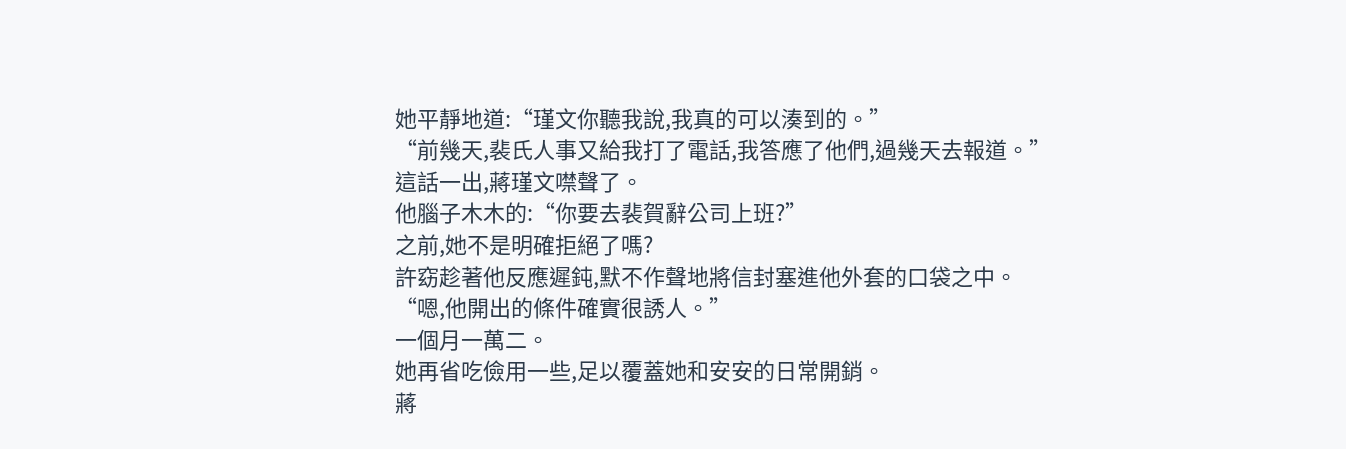她平靜地道:“瑾文你聽我說,我真的可以湊到的。”
“前幾天,裴氏人事又給我打了電話,我答應了他們,過幾天去報道。”
這話一出,蔣瑾文噤聲了。
他腦子木木的:“你要去裴賀辭公司上班?”
之前,她不是明確拒絕了嗎?
許窈趁著他反應遲鈍,默不作聲地將信封塞進他外套的口袋之中。
“嗯,他開出的條件確實很誘人。”
一個月一萬二。
她再省吃儉用一些,足以覆蓋她和安安的日常開銷。
蔣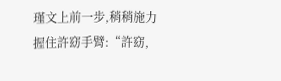瑾文上前一步,稍稍施力握住許窈手臂:“許窈,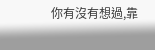你有沒有想過,靠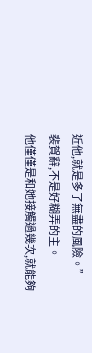近他,就是多了無盡的風險。”
裴賀辭,不是好糊弄的主。
他僅僅是和她接觸過幾次,就能夠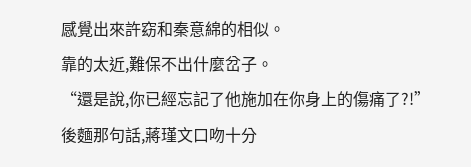感覺出來許窈和秦意綿的相似。
靠的太近,難保不出什麼岔子。
“還是說,你已經忘記了他施加在你身上的傷痛了?!”
後麵那句話,蔣瑾文口吻十分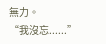無力。
“我沒忘......”